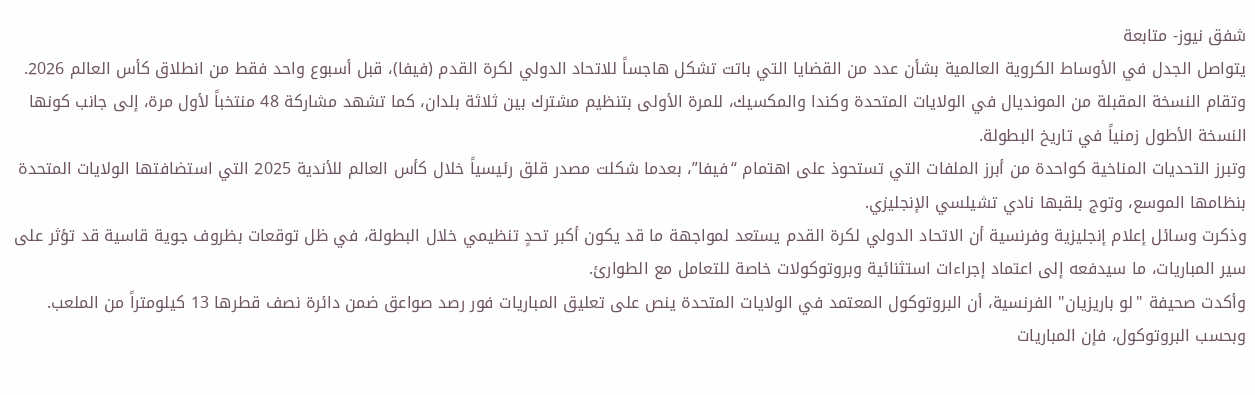شفق نيوز- متابعة
يتواصل الجدل في الأوساط الكروية العالمية بشأن عدد من القضايا التي باتت تشكل هاجساً للاتحاد الدولي لكرة القدم (فيفا)، قبل أسبوع واحد فقط من انطلاق كأس العالم 2026.
وتقام النسخة المقبلة من المونديال في الولايات المتحدة وكندا والمكسيك، للمرة الأولى بتنظيم مشترك بين ثلاثة بلدان، كما تشهد مشاركة 48 منتخباً لأول مرة، إلى جانب كونها النسخة الأطول زمنياً في تاريخ البطولة.
وتبرز التحديات المناخية كواحدة من أبرز الملفات التي تستحوذ على اهتمام “فيفا”، بعدما شكلت مصدر قلق رئيسياً خلال كأس العالم للأندية 2025 التي استضافتها الولايات المتحدة بنظامها الموسع، وتوج بلقبها نادي تشيلسي الإنجليزي.
وذكرت وسائل إعلام إنجليزية وفرنسية أن الاتحاد الدولي لكرة القدم يستعد لمواجهة ما قد يكون أكبر تحدٍ تنظيمي خلال البطولة، في ظل توقعات بظروف جوية قاسية قد تؤثر على سير المباريات، ما سيدفعه إلى اعتماد إجراءات استثنائية وبروتوكولات خاصة للتعامل مع الطوارئ.
وأكدت صحيفة "لو باريزيان" الفرنسية، أن البروتوكول المعتمد في الولايات المتحدة ينص على تعليق المباريات فور رصد صواعق ضمن دائرة نصف قطرها 13 كيلومتراً من الملعب.
وبحسب البروتوكول، فإن المباريات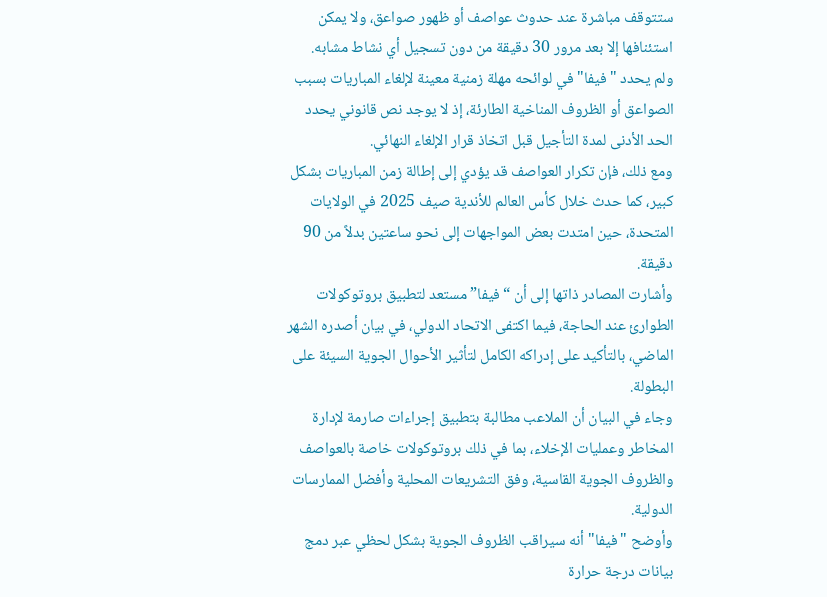ستتوقف مباشرة عند حدوث عواصف أو ظهور صواعق، ولا يمكن استئنافها إلا بعد مرور 30 دقيقة من دون تسجيل أي نشاط مشابه.
ولم يحدد "فيفا" في لوائحه مهلة زمنية معينة لإلغاء المباريات بسبب الصواعق أو الظروف المناخية الطارئة، إذ لا يوجد نص قانوني يحدد الحد الأدنى لمدة التأجيل قبل اتخاذ قرار الإلغاء النهائي.
ومع ذلك، فإن تكرار العواصف قد يؤدي إلى إطالة زمن المباريات بشكل كبير، كما حدث خلال كأس العالم للأندية صيف 2025 في الولايات المتحدة، حين امتدت بعض المواجهات إلى نحو ساعتين بدلاً من 90 دقيقة.
وأشارت المصادر ذاتها إلى أن “فيفا” مستعد لتطبيق بروتوكولات الطوارئ عند الحاجة، فيما اكتفى الاتحاد الدولي، في بيان أصدره الشهر الماضي، بالتأكيد على إدراكه الكامل لتأثير الأحوال الجوية السيئة على البطولة.
وجاء في البيان أن الملاعب مطالبة بتطبيق إجراءات صارمة لإدارة المخاطر وعمليات الإخلاء، بما في ذلك بروتوكولات خاصة بالعواصف والظروف الجوية القاسية، وفق التشريعات المحلية وأفضل الممارسات الدولية.
وأوضح "فيفا" أنه سيراقب الظروف الجوية بشكل لحظي عبر دمج بيانات درجة حرارة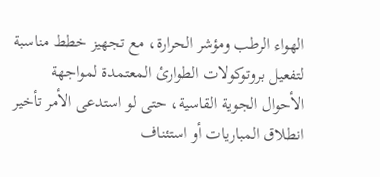الهواء الرطب ومؤشر الحرارة، مع تجهيز خطط مناسبة لتفعيل بروتوكولات الطوارئ المعتمدة لمواجهة الأحوال الجوية القاسية، حتى لو استدعى الأمر تأخير انطلاق المباريات أو استئناف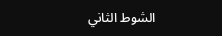الشوط الثاني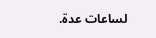لساعات عدة.